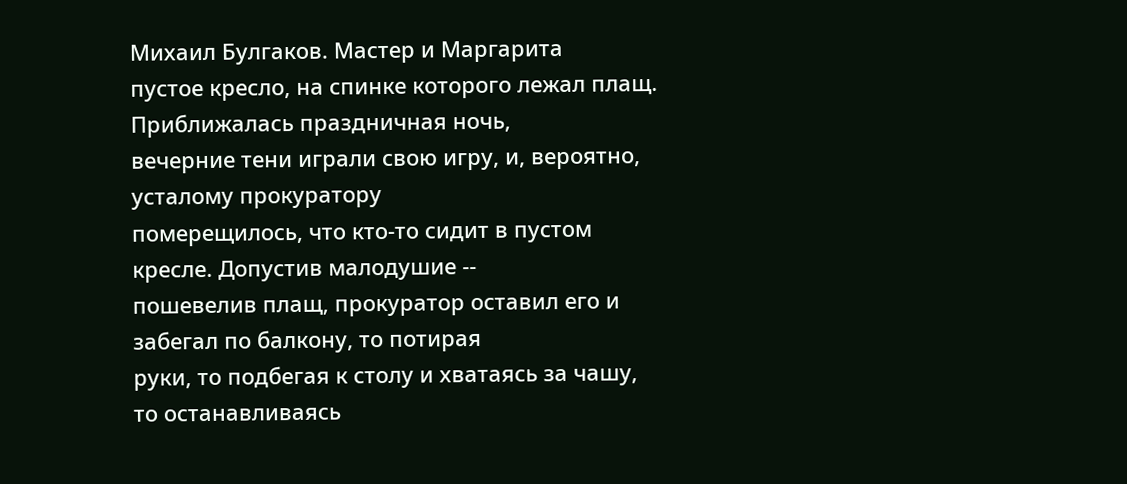Михаил Булгаков. Мастер и Маргарита
пустое кресло, на спинке которого лежал плащ. Приближалась праздничная ночь,
вечерние тени играли свою игру, и, вероятно, усталому прокуратору
померещилось, что кто-то сидит в пустом кресле. Допустив малодушие --
пошевелив плащ, прокуратор оставил его и забегал по балкону, то потирая
руки, то подбегая к столу и хватаясь за чашу, то останавливаясь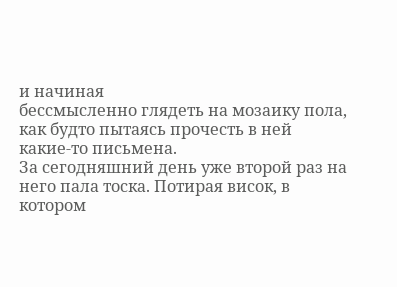и начиная
бессмысленно глядеть на мозаику пола, как будто пытаясь прочесть в ней
какие-то письмена.
За сегодняшний день уже второй раз на него пала тоска. Потирая висок, в
котором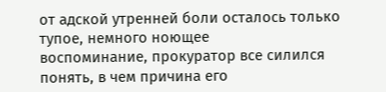от адской утренней боли осталось только тупое, немного ноющее
воспоминание, прокуратор все силился понять, в чем причина его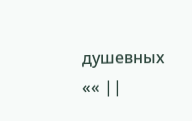душевных
«« ||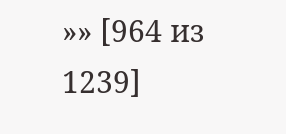»» [964 из
1239]